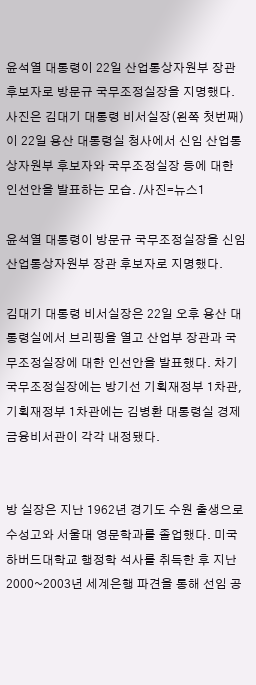윤석열 대통령이 22일 산업통상자원부 장관 후보자로 방문규 국무조정실장을 지명했다. 사진은 김대기 대통령 비서실장(왼쪽 첫번째)이 22일 용산 대통령실 청사에서 신임 산업통상자원부 후보자와 국무조정실장 등에 대한 인선안을 발표하는 모습. /사진=뉴스1

윤석열 대통령이 방문규 국무조정실장을 신임 산업통상자원부 장관 후보자로 지명했다.

김대기 대통령 비서실장은 22일 오후 용산 대통령실에서 브리핑을 열고 산업부 장관과 국무조정실장에 대한 인선안을 발표했다. 차기 국무조정실장에는 방기선 기획재정부 1차관, 기획재정부 1차관에는 김병환 대통령실 경제금융비서관이 각각 내정됐다.


방 실장은 지난 1962년 경기도 수원 출생으로 수성고와 서울대 영문학과를 졸업했다. 미국 하버드대학교 행정학 석사를 취득한 후 지난 2000~2003년 세계은행 파견을 통해 선임 공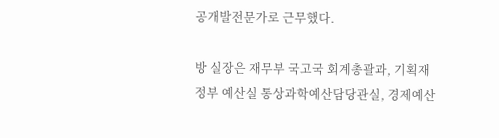공개발전문가로 근무했다.

방 실장은 재무부 국고국 회계총괄과, 기획재정부 예산실 통상과학예산담당관실, 경제예산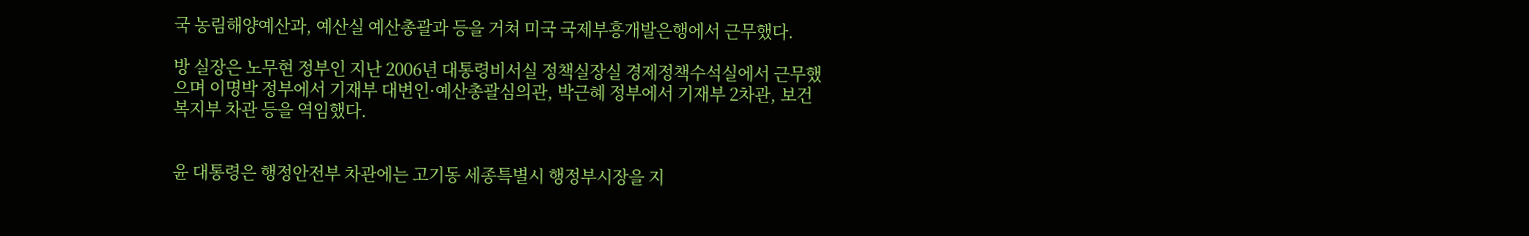국 농림해양예산과, 예산실 예산총괄과 등을 거쳐 미국 국제부흥개발은행에서 근무했다.

방 실장은 노무현 정부인 지난 2006년 대통령비서실 정책실장실 경제정책수석실에서 근무했으며 이명박 정부에서 기재부 대변인·예산총괄심의관, 박근혜 정부에서 기재부 2차관, 보건복지부 차관 등을 역임했다.


윤 대통령은 행정안전부 차관에는 고기동 세종특별시 행정부시장을 지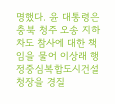명했다. 윤 대통령은 충북 청주 오송 지하차도 참사에 대한 책임을 물어 이상래 행정중심복합도시건설청장을 경질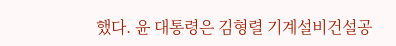했다. 윤 대통령은 김형렬 기계설비건설공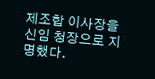제조합 이사장을 신임 청장으로 지명했다.